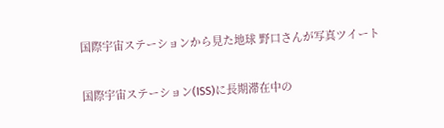国際宇宙ステーションから見た地球 野口さんが写真ツイート

国際宇宙ステーション(ISS)に長期滞在中の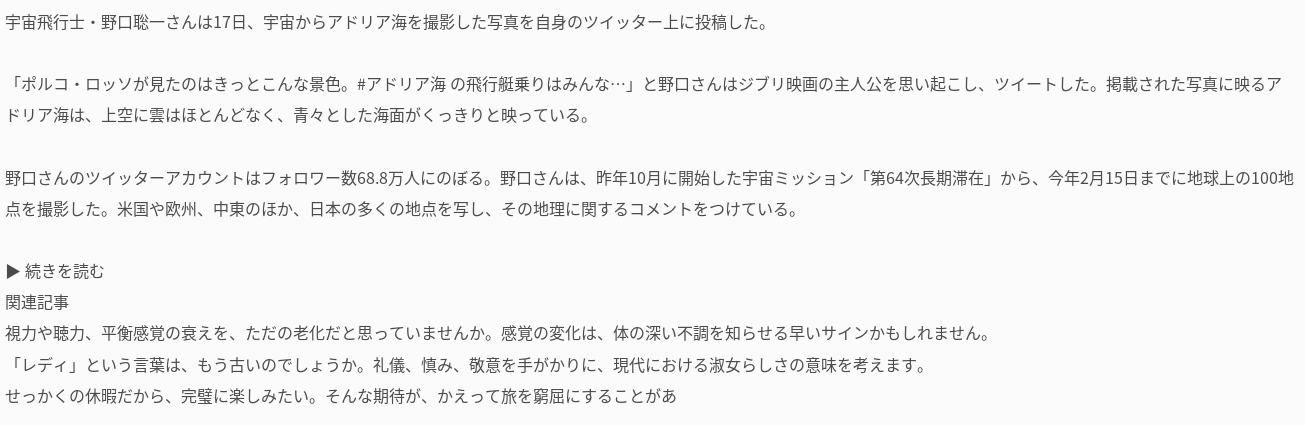宇宙飛行士・野口聡一さんは17日、宇宙からアドリア海を撮影した写真を自身のツイッター上に投稿した。

「ポルコ・ロッソが見たのはきっとこんな景色。#アドリア海 の飛行艇乗りはみんな…」と野口さんはジブリ映画の主人公を思い起こし、ツイートした。掲載された写真に映るアドリア海は、上空に雲はほとんどなく、青々とした海面がくっきりと映っている。

野口さんのツイッターアカウントはフォロワー数68.8万人にのぼる。野口さんは、昨年10月に開始した宇宙ミッション「第64次長期滞在」から、今年2月15日までに地球上の100地点を撮影した。米国や欧州、中東のほか、日本の多くの地点を写し、その地理に関するコメントをつけている。

▶ 続きを読む
関連記事
視力や聴力、平衡感覚の衰えを、ただの老化だと思っていませんか。感覚の変化は、体の深い不調を知らせる早いサインかもしれません。
「レディ」という言葉は、もう古いのでしょうか。礼儀、慎み、敬意を手がかりに、現代における淑女らしさの意味を考えます。
せっかくの休暇だから、完璧に楽しみたい。そんな期待が、かえって旅を窮屈にすることがあ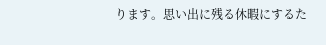ります。思い出に残る休暇にするた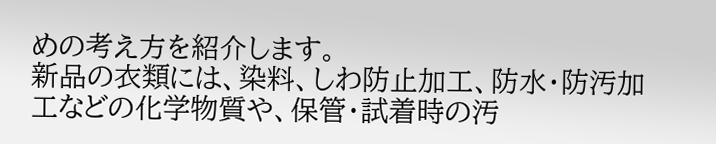めの考え方を紹介します。
新品の衣類には、染料、しわ防止加工、防水・防汚加工などの化学物質や、保管・試着時の汚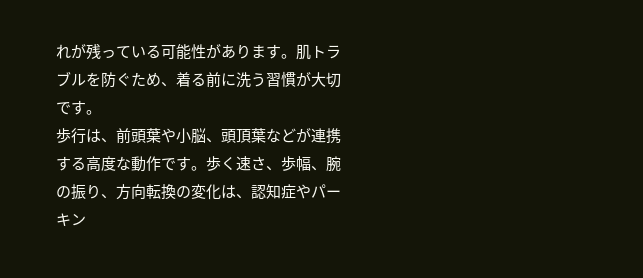れが残っている可能性があります。肌トラブルを防ぐため、着る前に洗う習慣が大切です。
歩行は、前頭葉や小脳、頭頂葉などが連携する高度な動作です。歩く速さ、歩幅、腕の振り、方向転換の変化は、認知症やパーキン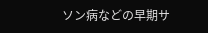ソン病などの早期サ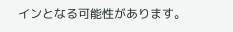インとなる可能性があります。